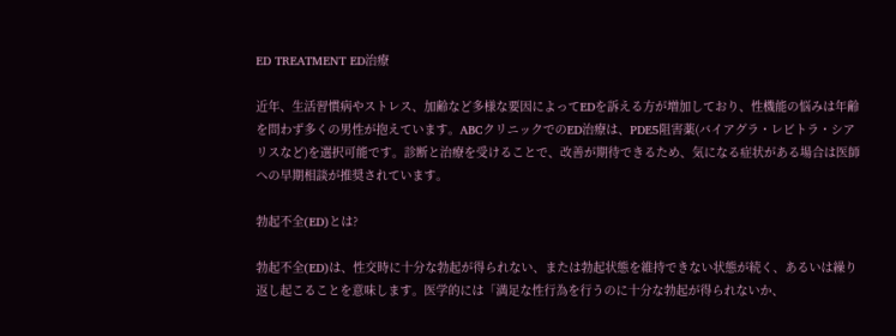ED TREATMENT ED治療

近年、生活習慣病やストレス、加齢など多様な要因によってEDを訴える方が増加しており、性機能の悩みは年齢を問わず多くの男性が抱えています。ABCクリニックでのED治療は、PDE5阻害薬(バイアグラ・レビトラ・シアリスなど)を選択可能です。診断と治療を受けることで、改善が期待できるため、気になる症状がある場合は医師への早期相談が推奨されています。

勃起不全(ED)とは?

勃起不全(ED)は、性交時に十分な勃起が得られない、または勃起状態を維持できない状態が続く、あるいは繰り返し起こることを意味します。医学的には「満足な性行為を行うのに十分な勃起が得られないか、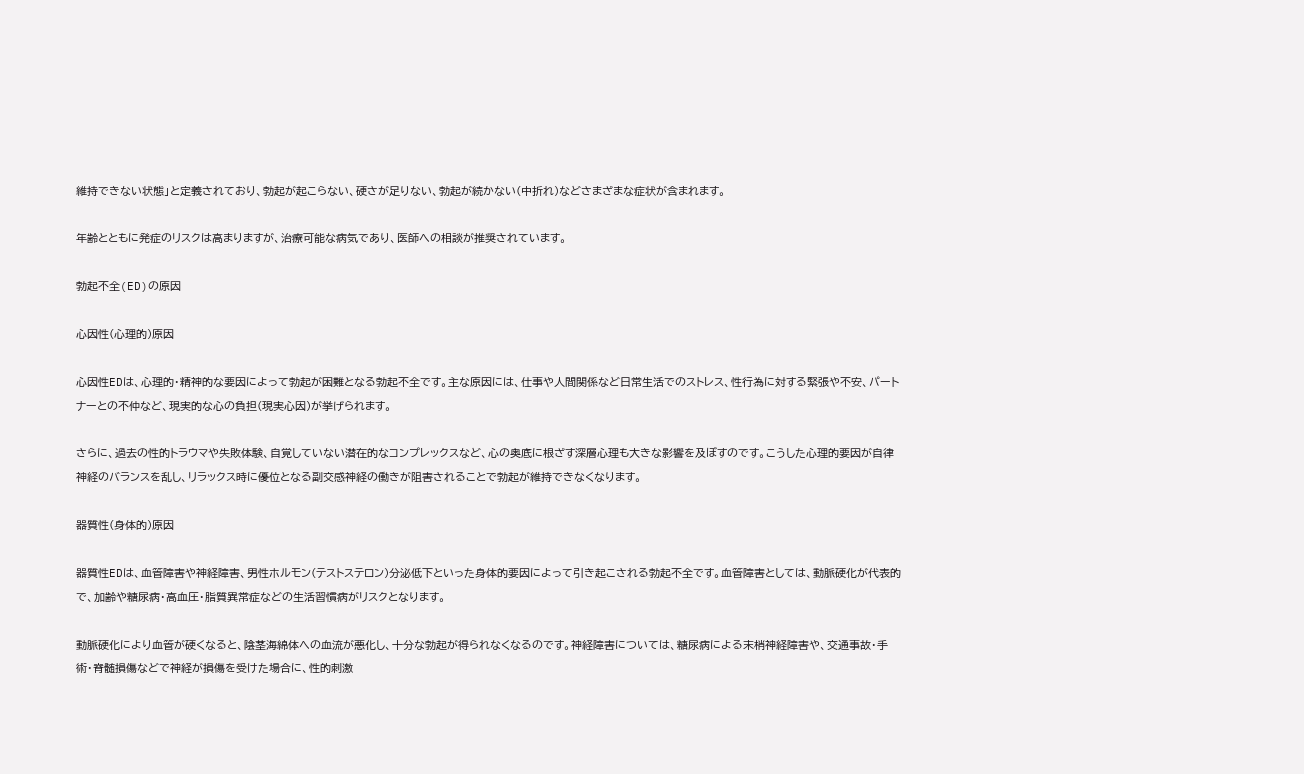維持できない状態」と定義されており、勃起が起こらない、硬さが足りない、勃起が続かない(中折れ)などさまざまな症状が含まれます。

年齢とともに発症のリスクは高まりますが、治療可能な病気であり、医師への相談が推奨されています。

勃起不全(ED)の原因

心因性(心理的)原因

心因性EDは、心理的・精神的な要因によって勃起が困難となる勃起不全です。主な原因には、仕事や人間関係など日常生活でのストレス、性行為に対する緊張や不安、パートナーとの不仲など、現実的な心の負担(現実心因)が挙げられます。

さらに、過去の性的トラウマや失敗体験、自覚していない潜在的なコンプレックスなど、心の奥底に根ざす深層心理も大きな影響を及ぼすのです。こうした心理的要因が自律神経のバランスを乱し、リラックス時に優位となる副交感神経の働きが阻害されることで勃起が維持できなくなります。

器質性(身体的)原因

器質性EDは、血管障害や神経障害、男性ホルモン(テストステロン)分泌低下といった身体的要因によって引き起こされる勃起不全です。血管障害としては、動脈硬化が代表的で、加齢や糖尿病・高血圧・脂質異常症などの生活習慣病がリスクとなります。

動脈硬化により血管が硬くなると、陰茎海綿体への血流が悪化し、十分な勃起が得られなくなるのです。神経障害については、糖尿病による末梢神経障害や、交通事故・手術・脊髄損傷などで神経が損傷を受けた場合に、性的刺激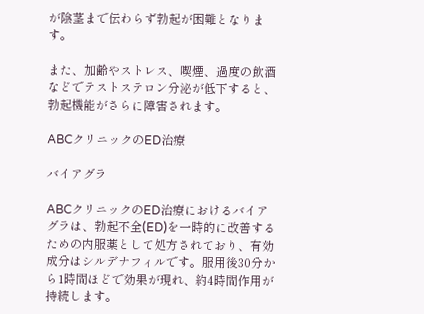が陰茎まで伝わらず勃起が困難となります。

また、加齢やストレス、喫煙、過度の飲酒などでテストステロン分泌が低下すると、勃起機能がさらに障害されます。

ABCクリニックのED治療

バイアグラ

ABCクリニックのED治療におけるバイアグラは、勃起不全(ED)を一時的に改善するための内服薬として処方されており、有効成分はシルデナフィルです。服用後30分から1時間ほどで効果が現れ、約4時間作用が持続します。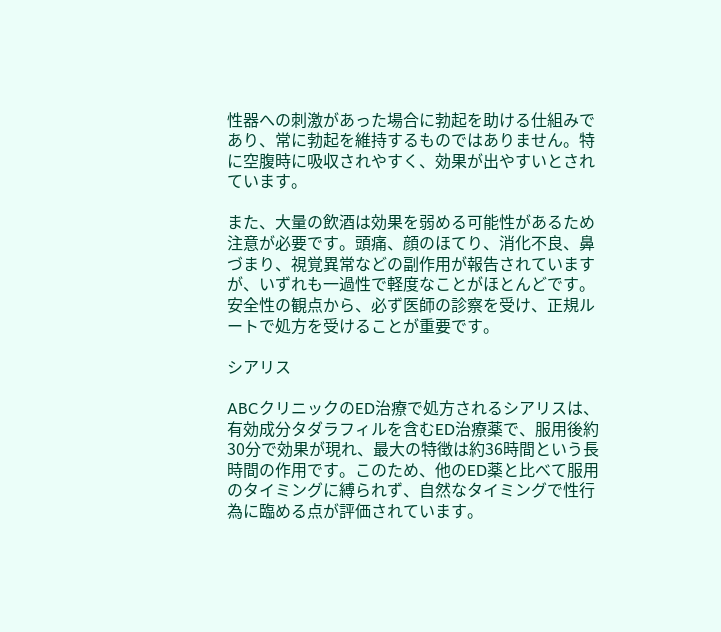性器への刺激があった場合に勃起を助ける仕組みであり、常に勃起を維持するものではありません。特に空腹時に吸収されやすく、効果が出やすいとされています。

また、大量の飲酒は効果を弱める可能性があるため注意が必要です。頭痛、顔のほてり、消化不良、鼻づまり、視覚異常などの副作用が報告されていますが、いずれも一過性で軽度なことがほとんどです。安全性の観点から、必ず医師の診察を受け、正規ルートで処方を受けることが重要です。

シアリス

ABCクリニックのED治療で処方されるシアリスは、有効成分タダラフィルを含むED治療薬で、服用後約30分で効果が現れ、最大の特徴は約36時間という長時間の作用です。このため、他のED薬と比べて服用のタイミングに縛られず、自然なタイミングで性行為に臨める点が評価されています。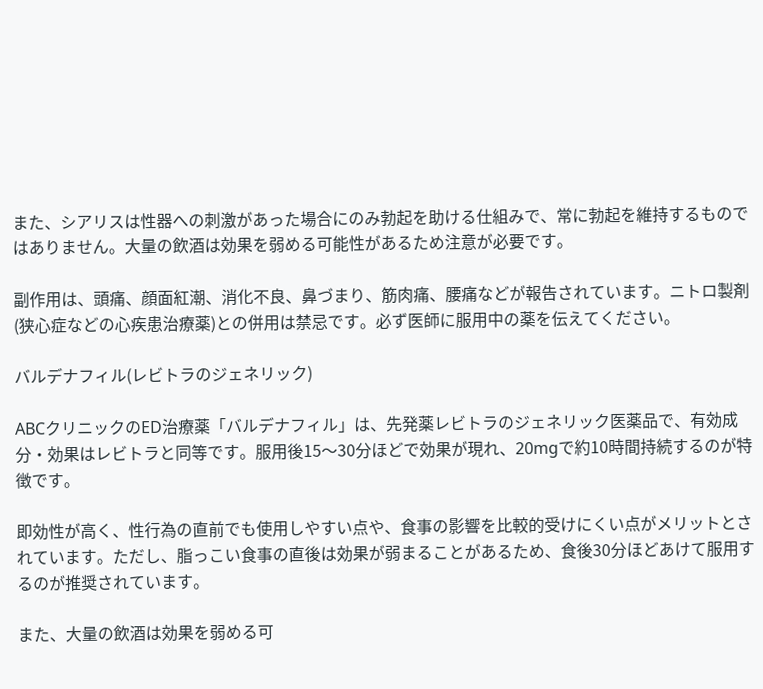また、シアリスは性器への刺激があった場合にのみ勃起を助ける仕組みで、常に勃起を維持するものではありません。大量の飲酒は効果を弱める可能性があるため注意が必要です。

副作用は、頭痛、顔面紅潮、消化不良、鼻づまり、筋肉痛、腰痛などが報告されています。ニトロ製剤(狭心症などの心疾患治療薬)との併用は禁忌です。必ず医師に服用中の薬を伝えてください。

バルデナフィル(レビトラのジェネリック)

ABCクリニックのED治療薬「バルデナフィル」は、先発薬レビトラのジェネリック医薬品で、有効成分・効果はレビトラと同等です。服用後15〜30分ほどで効果が現れ、20mgで約10時間持続するのが特徴です。

即効性が高く、性行為の直前でも使用しやすい点や、食事の影響を比較的受けにくい点がメリットとされています。ただし、脂っこい食事の直後は効果が弱まることがあるため、食後30分ほどあけて服用するのが推奨されています。

また、大量の飲酒は効果を弱める可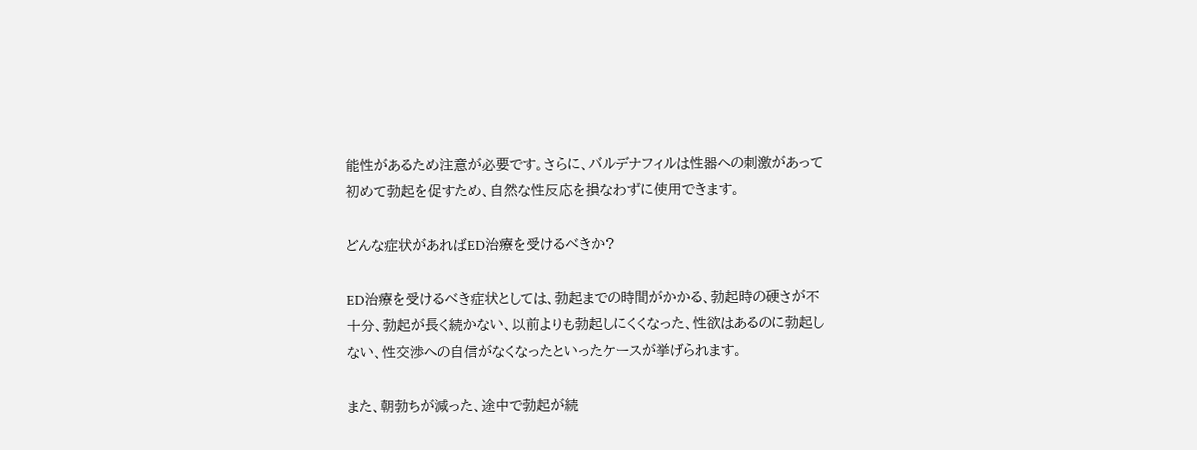能性があるため注意が必要です。さらに、バルデナフィルは性器への刺激があって初めて勃起を促すため、自然な性反応を損なわずに使用できます。

どんな症状があればED治療を受けるべきか?

ED治療を受けるべき症状としては、勃起までの時間がかかる、勃起時の硬さが不十分、勃起が長く続かない、以前よりも勃起しにくくなった、性欲はあるのに勃起しない、性交渉への自信がなくなったといったケースが挙げられます。

また、朝勃ちが減った、途中で勃起が続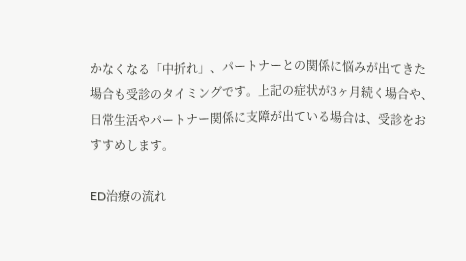かなくなる「中折れ」、パートナーとの関係に悩みが出てきた場合も受診のタイミングです。上記の症状が3ヶ月続く場合や、日常生活やパートナー関係に支障が出ている場合は、受診をおすすめします。

ED治療の流れ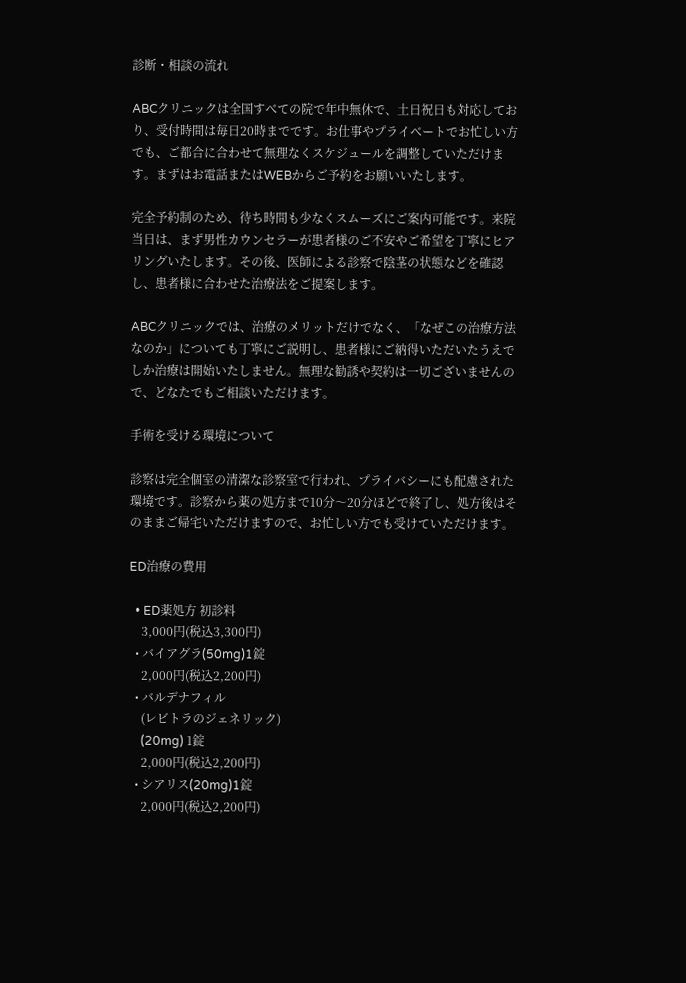診断・相談の流れ

ABCクリニックは全国すべての院で年中無休で、土日祝日も対応しており、受付時間は毎日20時までです。お仕事やプライベートでお忙しい方でも、ご都合に合わせて無理なくスケジュールを調整していただけます。まずはお電話またはWEBからご予約をお願いいたします。

完全予約制のため、待ち時間も少なくスムーズにご案内可能です。来院当日は、まず男性カウンセラーが患者様のご不安やご希望を丁寧にヒアリングいたします。その後、医師による診察で陰茎の状態などを確認し、患者様に合わせた治療法をご提案します。

ABCクリニックでは、治療のメリットだけでなく、「なぜこの治療方法なのか」についても丁寧にご説明し、患者様にご納得いただいたうえでしか治療は開始いたしません。無理な勧誘や契約は一切ございませんので、どなたでもご相談いただけます。

手術を受ける環境について

診察は完全個室の清潔な診察室で行われ、プライバシーにも配慮された環境です。診察から薬の処方まで10分〜20分ほどで終了し、処方後はそのままご帰宅いただけますので、お忙しい方でも受けていただけます。

ED治療の費用

  • ED薬処方 初診料
    3,000円(税込3,300円)
  • バイアグラ(50mg)1錠
    2,000円(税込2,200円)
  • バルデナフィル
    (レビトラのジェネリック)
    (20mg) 1錠
    2,000円(税込2,200円)
  • シアリス(20mg)1錠
    2,000円(税込2,200円)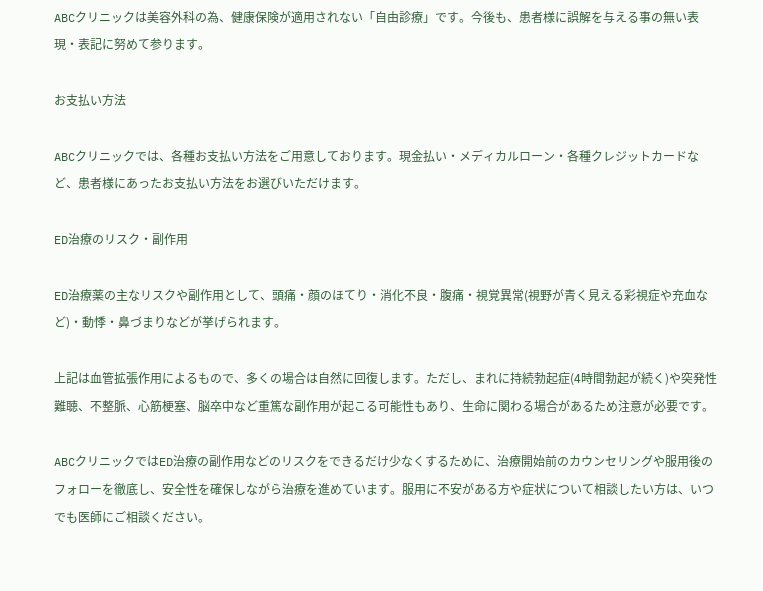ABCクリニックは美容外科の為、健康保険が適用されない「自由診療」です。今後も、患者様に誤解を与える事の無い表現・表記に努めて参ります。

お支払い方法

ABCクリニックでは、各種お支払い方法をご用意しております。現金払い・メディカルローン・各種クレジットカードなど、患者様にあったお支払い方法をお選びいただけます。

ED治療のリスク・副作用

ED治療薬の主なリスクや副作用として、頭痛・顔のほてり・消化不良・腹痛・視覚異常(視野が青く見える彩視症や充血など)・動悸・鼻づまりなどが挙げられます。

上記は血管拡張作用によるもので、多くの場合は自然に回復します。ただし、まれに持続勃起症(4時間勃起が続く)や突発性難聴、不整脈、心筋梗塞、脳卒中など重篤な副作用が起こる可能性もあり、生命に関わる場合があるため注意が必要です。

ABCクリニックではED治療の副作用などのリスクをできるだけ少なくするために、治療開始前のカウンセリングや服用後のフォローを徹底し、安全性を確保しながら治療を進めています。服用に不安がある方や症状について相談したい方は、いつでも医師にご相談ください。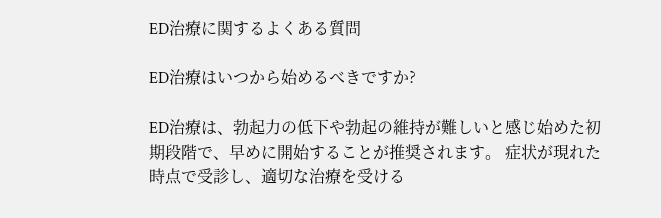ED治療に関するよくある質問

ED治療はいつから始めるべきですか?

ED治療は、勃起力の低下や勃起の維持が難しいと感じ始めた初期段階で、早めに開始することが推奨されます。 症状が現れた時点で受診し、適切な治療を受ける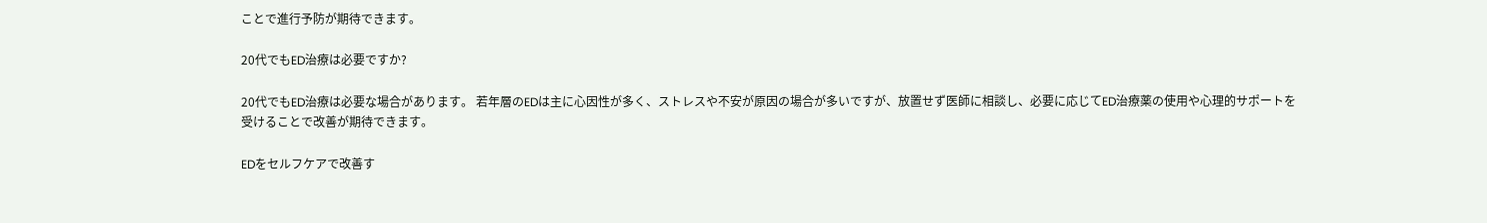ことで進行予防が期待できます。

20代でもED治療は必要ですか?

20代でもED治療は必要な場合があります。 若年層のEDは主に心因性が多く、ストレスや不安が原因の場合が多いですが、放置せず医師に相談し、必要に応じてED治療薬の使用や心理的サポートを受けることで改善が期待できます。

EDをセルフケアで改善す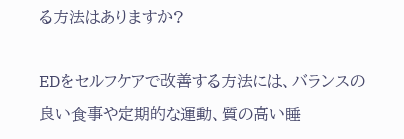る方法はありますか?

EDをセルフケアで改善する方法には、バランスの良い食事や定期的な運動、質の高い睡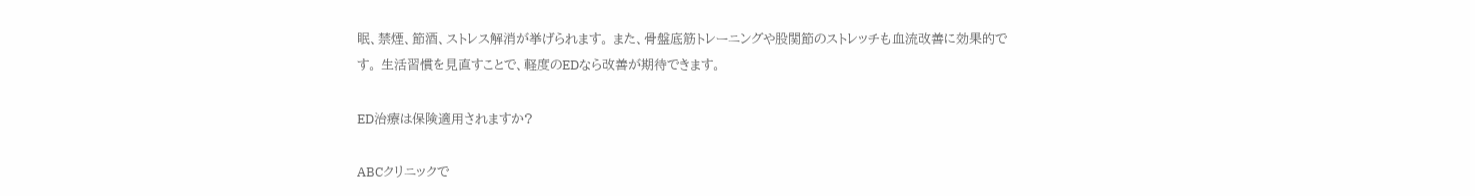眠、禁煙、節酒、ストレス解消が挙げられます。 また、骨盤底筋トレーニングや股関節のストレッチも血流改善に効果的です。 生活習慣を見直すことで、軽度のEDなら改善が期待できます。

ED治療は保険適用されますか?

ABCクリニックで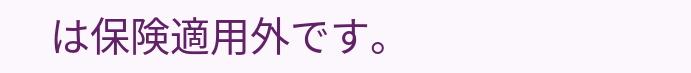は保険適用外です。